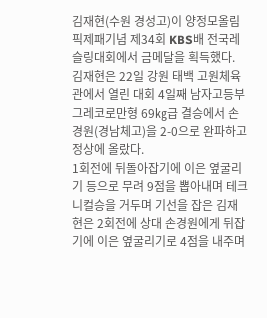김재현(수원 경성고)이 양정모올림픽제패기념 제34회 KBS배 전국레슬링대회에서 금메달을 획득했다.
김재현은 22일 강원 태백 고원체육관에서 열린 대회 4일째 남자고등부 그레코로만형 69㎏급 결승에서 손경원(경남체고)을 2-0으로 완파하고 정상에 올랐다.
1회전에 뒤돌아잡기에 이은 옆굴리기 등으로 무려 9점을 뽑아내며 테크니컬승을 거두며 기선을 잡은 김재현은 2회전에 상대 손경원에게 뒤잡기에 이은 옆굴리기로 4점을 내주며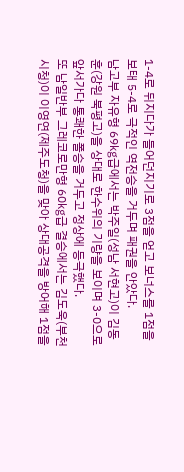1-4로 뒤지다가 들어던지기로 3점을 얻고 보너스를 1점을 보태 5-4로 극적인 역전승을 거두며 패권을 안았다.
남고부 자유형 69㎏급에서는 박주일(성남 서현고)이 김동훈(강원 북평고)을 상대로 한수위의 기량을 보이며 3-0으로 앞서가다 통쾌한 폴승을 거두고 정상에 등극했다.
또 남일반부 그레코로만형 60㎏급 결승에서는 김도욱(부천시청)이 이영연(제주도청)을 맞아 상대공격을 방어해 1점을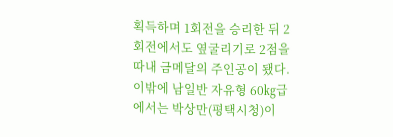획득하며 1회전을 승리한 뒤 2회전에서도 옆굴리기로 2점을 따내 금메달의 주인공이 됐다.
이밖에 남일반 자유형 60㎏급에서는 박상만(평택시청)이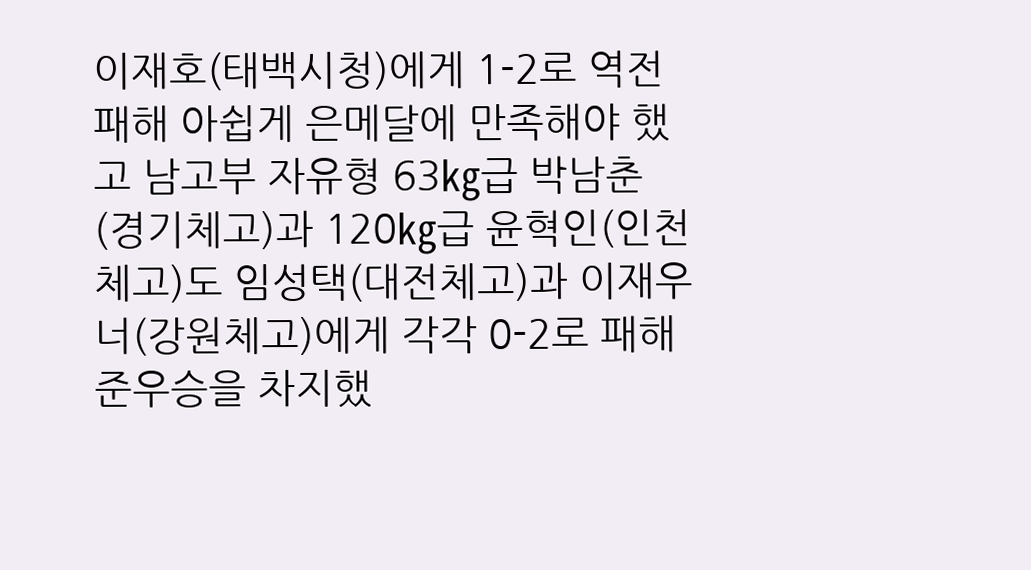이재호(태백시청)에게 1-2로 역전패해 아쉽게 은메달에 만족해야 했고 남고부 자유형 63㎏급 박남춘(경기체고)과 120㎏급 윤혁인(인천체고)도 임성택(대전체고)과 이재우너(강원체고)에게 각각 0-2로 패해 준우승을 차지했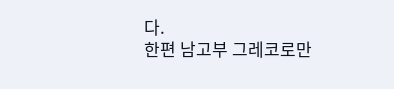다.
한편 남고부 그레코로만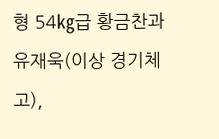형 54㎏급 황금찬과 유재욱(이상 경기체고),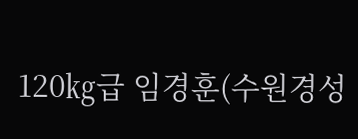120㎏급 임경훈(수원경성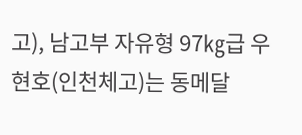고), 남고부 자유형 97㎏급 우현호(인천체고)는 동메달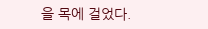을 목에 걸었다.